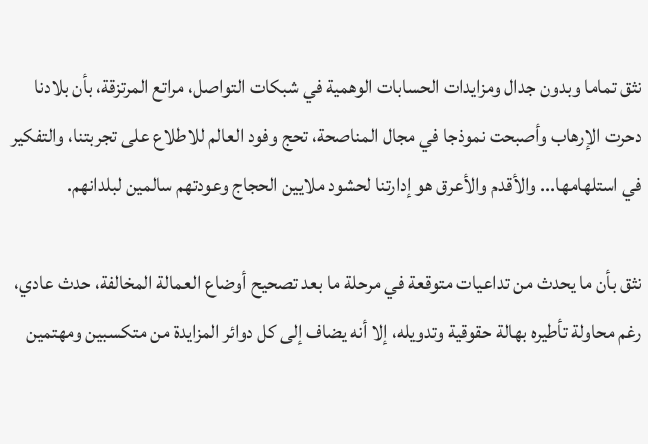نثق تماما وبدون جدال ومزايدات الحسابات الوهمية في شبكات التواصل، مراتع المرتزقة، بأن بلادنا دحرت الإرهاب وأصبحت نموذجا في مجال المناصحة، تحج وفود العالم للاطلاع على تجربتنا، والتفكير في استلهامها... والأقدم والأعرق هو إدارتنا لحشود ملايين الحجاج وعودتهم سالمين لبلدانهم.

نثق بأن ما يحدث من تداعيات متوقعة في مرحلة ما بعد تصحيح أوضاع العمالة المخالفة، حدث عادي، رغم محاولة تأطيره بهالة حقوقية وتدويله، إلا أنه يضاف إلى كل دوائر المزايدة من متكسبين ومهتمين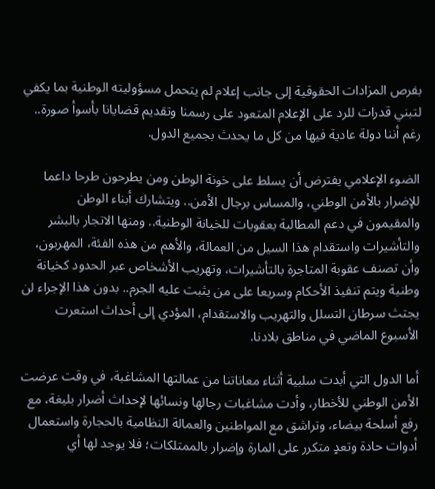بفرص المزادات الحقوقية إلى جانب إعلام لم يتحمل مسؤوليته الوطنية بما يكفي لتبني قدرات للرد على الإعلام المتعود على رسمنا وتقديم قضايانا بأسوأ صورة.. رغم أننا دولة عادية فيها من كل ما يحدث بجميع الدول.

الضوء الإعلامي يفترض أن يسلط على خونة الوطن ومن يطرحون طرحا داعما للإضرار بالأمن الوطني، والمساس برجال الأمن.. ويتشارك أبناء الوطن والمقيمون في دعم المطالبة بعقوبات للخيانة الوطنية.. ومنها الاتجار بالبشر والتأشيرات واستقدام هذا السيل من العمالة، والأهم من هذه الفئة، المهربون، وأن تصنف عقوبة المتاجرة بالتأشيرات، وتهريب الأشخاص عبر الحدود كخيانة وطنية ويتم تنفيذ الأحكام وسريعا على من يثبت عليه الجرم.. بدون هذا الإجراء لن يجتث سرطان التسلل والتهريب والاستقدام، المؤدي إلى أحداث استعرت الأسبوع الماضي في مناطق بلادنا.

أما الدول التي أبدت سلبية أثناء معاناتنا من عمالتها المشاغبة، في وقت عرضت الأمن الوطني للأخطار، وأدت مشاغبات رجالها ونسائها لإحداث أضرار بليغة، مع رفع أسلحة بيضاء، وتراشق مع المواطنين والعمالة النظامية بالحجارة واستعمال أدوات حادة وتعدٍ متكرر على المارة وإضرار بالممتلكات؛ فلا يوجد لها أي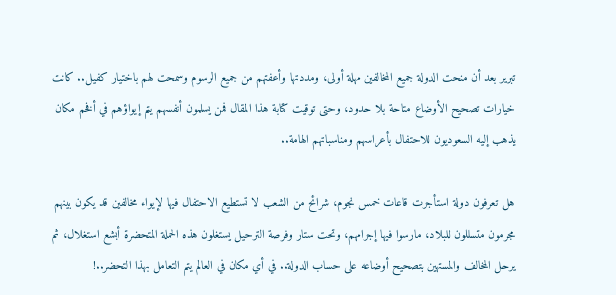تبرير بعد أن منحت الدولة جميع المخالفين مهلة أولى، ومددتها وأعفتهم من جميع الرسوم وسمحت لهم باختيار كفيل.. كانت خيارات تصحيح الأوضاع متاحة بلا حدود، وحتى توقيت كتابة هذا المقال فمن يسلمون أنفسهم يتم إيواؤهم في أفخم مكان يذهب إليه السعوديون للاحتفال بأعراسهم ومناسباتهم الهامة..

هل تعرفون دولة استأجرت قاعات خمس نجوم، شرائح من الشعب لا تستطيع الاحتفال فيها لإيواء مخالفين قد يكون بينهم مجرمون متسللون للبلاد، مارسوا فيها إجرامهم، وتحت ستار وفرصة الترحيل يستغلون هذه الحملة المتحضرة أبشع استغلال، ثم يرحل المخالف والمستهين بتصحيح أوضاعه على حساب الدولة.. في أي مكان في العالم يتم التعامل بهذا التحضر..!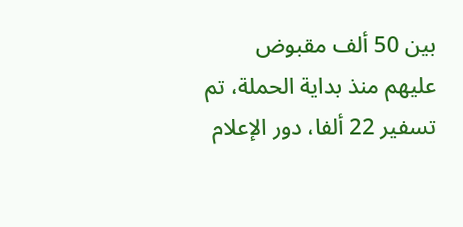بين 50 ألف مقبوض عليهم منذ بداية الحملة، تم تسفير 22 ألفا، دور الإعلام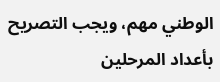الوطني مهم، ويجب التصريح بأعداد المرحلين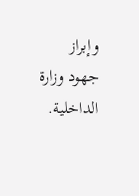وإبراز جهود وزارة الداخلية.